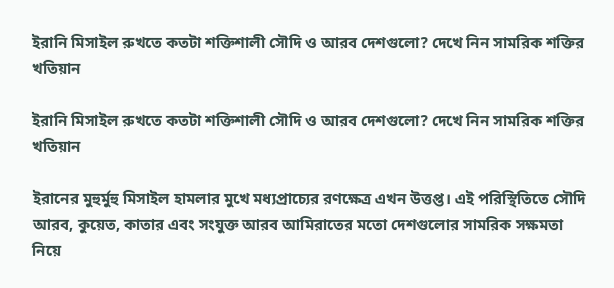ইরানি মিসাইল রুখতে কতটা শক্তিশালী সৌদি ও আরব দেশগুলো? দেখে নিন সামরিক শক্তির খতিয়ান

ইরানি মিসাইল রুখতে কতটা শক্তিশালী সৌদি ও আরব দেশগুলো? দেখে নিন সামরিক শক্তির খতিয়ান

ইরানের মুহুর্মুহু মিসাইল হামলার মুখে মধ্যপ্রাচ্যের রণক্ষেত্র এখন উত্তপ্ত। এই পরিস্থিতিতে সৌদি আরব, কুয়েত, কাতার এবং সংযুক্ত আরব আমিরাতের মতো দেশগুলোর সামরিক সক্ষমতা নিয়ে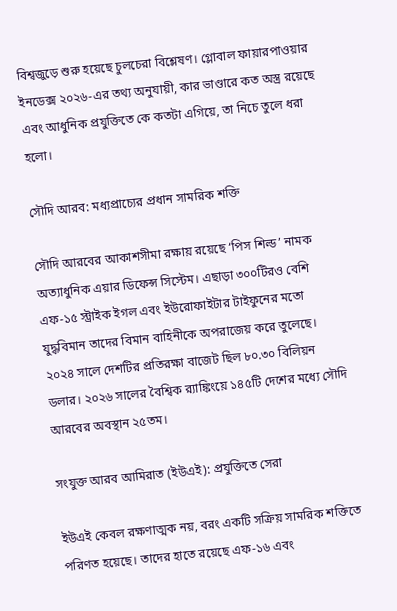বিশ্বজুড়ে শুরু হয়েছে চুলচেরা বিশ্লেষণ। গ্লোবাল ফায়ারপাওয়ার ইনডেক্স ২০২৬-এর তথ্য অনুযায়ী, কার ভাণ্ডারে কত অস্ত্র রয়েছে এবং আধুনিক প্রযুক্তিতে কে কতটা এগিয়ে, তা নিচে তুলে ধরা হলো।

সৌদি আরব: মধ্যপ্রাচ্যের প্রধান সামরিক শক্তি

সৌদি আরবের আকাশসীমা রক্ষায় রয়েছে ‘পিস শিল্ড’ নামক অত্যাধুনিক এয়ার ডিফেন্স সিস্টেম। এছাড়া ৩০০টিরও বেশি এফ-১৫ স্ট্রাইক ইগল এবং ইউরোফাইটার টাইফুনের মতো যুদ্ধবিমান তাদের বিমান বাহিনীকে অপরাজেয় করে তুলেছে। ২০২৪ সালে দেশটির প্রতিরক্ষা বাজেট ছিল ৮০.৩০ বিলিয়ন ডলার। ২০২৬ সালের বৈশ্বিক র‍্যাঙ্কিংয়ে ১৪৫টি দেশের মধ্যে সৌদি আরবের অবস্থান ২৫তম।

সংযুক্ত আরব আমিরাত (ইউএই): প্রযুক্তিতে সেরা

ইউএই কেবল রক্ষণাত্মক নয়, বরং একটি সক্রিয় সামরিক শক্তিতে পরিণত হয়েছে। তাদের হাতে রয়েছে এফ-১৬ এবং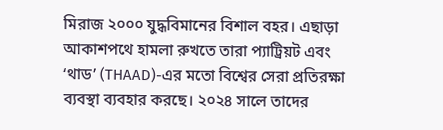মিরাজ ২০০০ যুদ্ধবিমানের বিশাল বহর। এছাড়া আকাশপথে হামলা রুখতে তারা প্যাট্রিয়ট এবং ‘থাড’ (THAAD)-এর মতো বিশ্বের সেরা প্রতিরক্ষা ব্যবস্থা ব্যবহার করছে। ২০২৪ সালে তাদের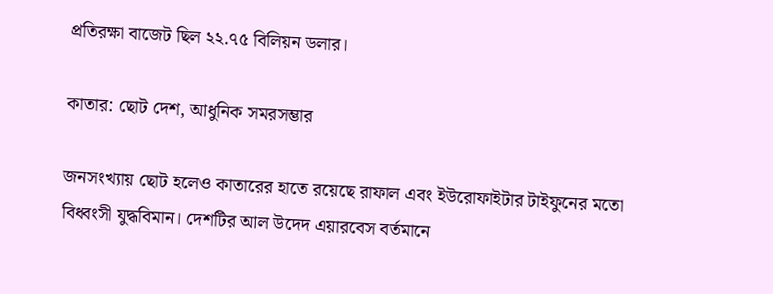প্রতিরক্ষা বাজেট ছিল ২২.৭৫ বিলিয়ন ডলার।

কাতার: ছোট দেশ, আধুনিক সমরসম্ভার

জনসংখ্যায় ছোট হলেও কাতারের হাতে রয়েছে রাফাল এবং ইউরোফাইটার টাইফুনের মতো বিধ্বংসী যুদ্ধবিমান। দেশটির আল উদেদ এয়ারবেস বর্তমানে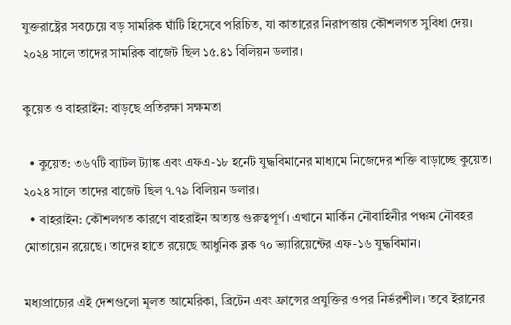যুক্তরাষ্ট্রের সবচেয়ে বড় সামরিক ঘাঁটি হিসেবে পরিচিত, যা কাতারের নিরাপত্তায় কৌশলগত সুবিধা দেয়। ২০২৪ সালে তাদের সামরিক বাজেট ছিল ১৫.৪১ বিলিয়ন ডলার।

কুয়েত ও বাহরাইন: বাড়ছে প্রতিরক্ষা সক্ষমতা

  • কুয়েত: ৩৬৭টি ব্যাটল ট্যাঙ্ক এবং এফএ-১৮ হর্নেট যুদ্ধবিমানের মাধ্যমে নিজেদের শক্তি বাড়াচ্ছে কুয়েত। ২০২৪ সালে তাদের বাজেট ছিল ৭.৭৯ বিলিয়ন ডলার।
  • বাহরাইন: কৌশলগত কারণে বাহরাইন অত্যন্ত গুরুত্বপূর্ণ। এখানে মার্কিন নৌবাহিনীর পঞ্চম নৌবহর মোতায়েন রয়েছে। তাদের হাতে রয়েছে আধুনিক ব্লক ৭০ ভ্যারিয়েন্টের এফ-১৬ যুদ্ধবিমান।

মধ্যপ্রাচ্যের এই দেশগুলো মূলত আমেরিকা, ব্রিটেন এবং ফ্রান্সের প্রযুক্তির ওপর নির্ভরশীল। তবে ইরানের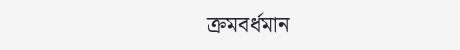ক্রমবর্ধমান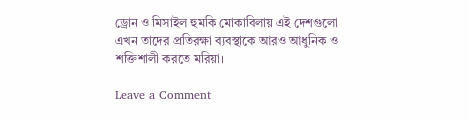ড্রোন ও মিসাইল হুমকি মোকাবিলায় এই দেশগুলো এখন তাদের প্রতিরক্ষা ব্যবস্থাকে আরও আধুনিক ও শক্তিশালী করতে মরিয়া।

Leave a Comment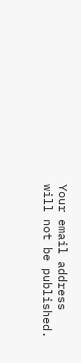Your email address will not be published.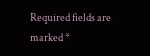Required fields are marked *